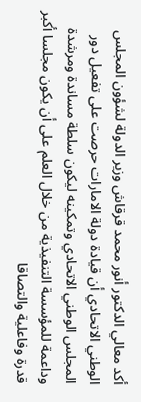أكد معالي الدكتور أنور محمد قرقاش وزير الدولة لشؤون المجلس الوطني الاتحادي أن قيادة دولة الامارات حرصت على تفعيل دور المجلس الوطني الاتحادي وتمكينه ليكون سلطة مساندة ومرشدة وداعمة للمؤسسة التنفيذية من خلال العلم على أن يكون مجلسا أكبر قدرة وفاعلية والتصاقا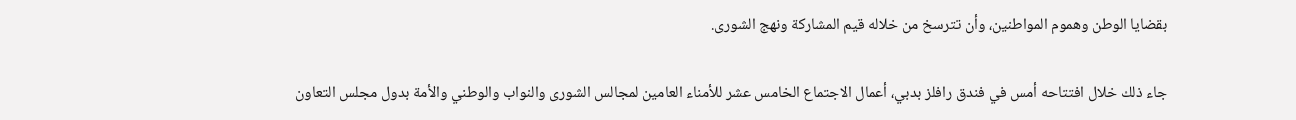بقضايا الوطن وهموم المواطنين، وأن تترسخ من خلاله قيم المشاركة ونهج الشورى.

جاء ذلك خلال افتتاحه أمس في فندق رافلز بدبي، أعمال الاجتماع الخامس عشر للأمناء العامين لمجالس الشورى والنواب والوطني والأمة بدول مجلس التعاون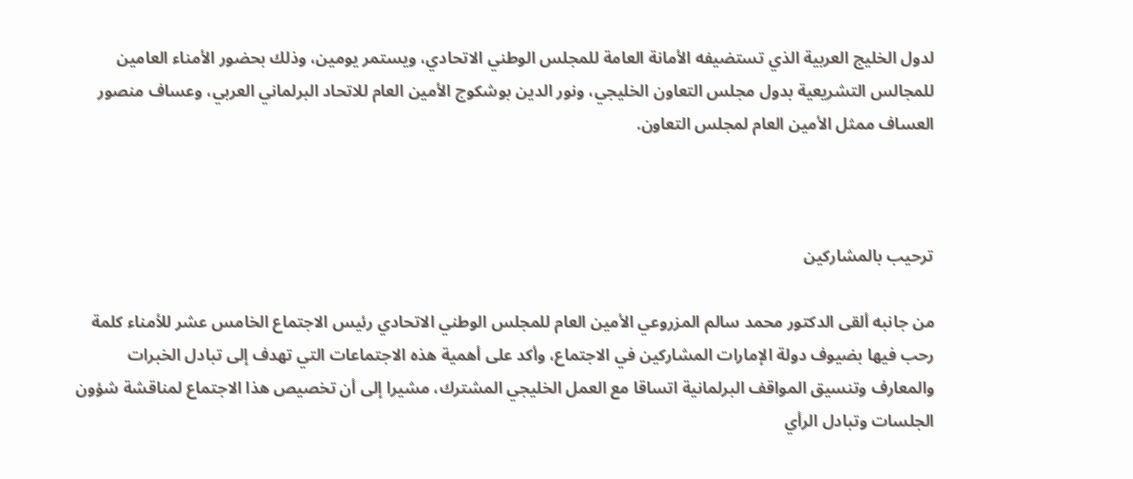لدول الخليج العربية الذي تستضيفه الأمانة العامة للمجلس الوطني الاتحادي، ويستمر يومين، وذلك بحضور الأمناء العامين للمجالس التشريعية بدول مجلس التعاون الخليجي، ونور الدين بوشكوج الأمين العام للاتحاد البرلماني العربي، وعساف منصور العساف ممثل الأمين العام لمجلس التعاون.



ترحيب بالمشاركين

من جانبه ألقى الدكتور محمد سالم المزروعي الأمين العام للمجلس الوطني الاتحادي رئيس الاجتماع الخامس عشر للأمناء كلمة رحب فيها بضيوف دولة الإمارات المشاركين في الاجتماع، وأكد على أهمية هذه الاجتماعات التي تهدف إلى تبادل الخبرات والمعارف وتنسيق المواقف البرلمانية اتساقا مع العمل الخليجي المشترك، مشيرا إلى أن تخصيص هذا الاجتماع لمناقشة شؤون الجلسات وتبادل الرأي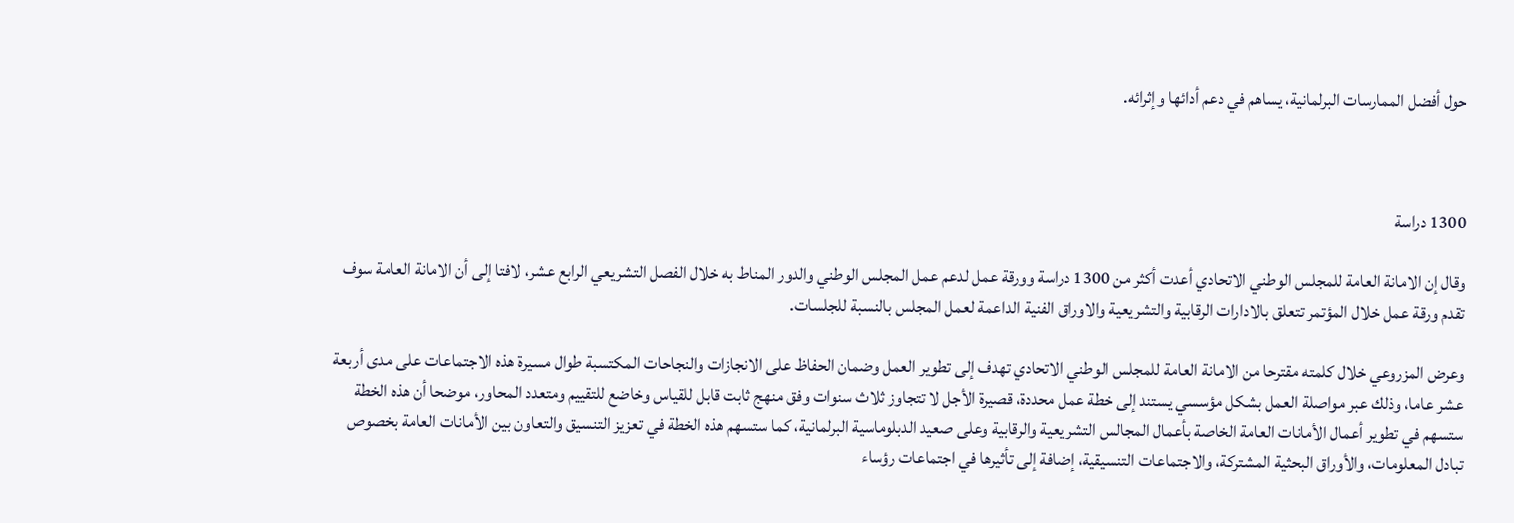حول أفضل الممارسات البرلمانية، يساهم في دعم أدائها وإثرائه.



1300 دراسة

وقال إن الامانة العامة للمجلس الوطني الاتحادي أعدت أكثر من 1300 دراسة وورقة عمل لدعم عمل المجلس الوطني والدور المناط به خلال الفصل التشريعي الرابع عشر، لافتا إلى أن الامانة العامة سوف تقدم ورقة عمل خلال المؤتمر تتعلق بالادارات الرقابية والتشريعية والاوراق الفنية الداعمة لعمل المجلس بالنسبة للجلسات.

وعرض المزروعي خلال كلمته مقترحا من الامانة العامة للمجلس الوطني الاتحادي تهدف إلى تطوير العمل وضمان الحفاظ على الانجازات والنجاحات المكتسبة طوال مسيرة هذه الاجتماعات على مدى أربعة عشر عاما، وذلك عبر مواصلة العمل بشكل مؤسسي يستند إلى خطة عمل محددة، قصيرة الأجل لا تتجاوز ثلاث سنوات وفق منهج ثابت قابل للقياس وخاضع للتقييم ومتعدد المحاور، موضحا أن هذه الخطة ستسهم في تطوير أعمال الأمانات العامة الخاصة بأعمال المجالس التشريعية والرقابية وعلى صعيد الدبلوماسية البرلمانية، كما ستسهم هذه الخطة في تعزيز التنسيق والتعاون بين الأمانات العامة بخصوص تبادل المعلومات، والأوراق البحثية المشتركة، والاجتماعات التنسيقية، إضافة إلى تأثيرها في اجتماعات رؤساء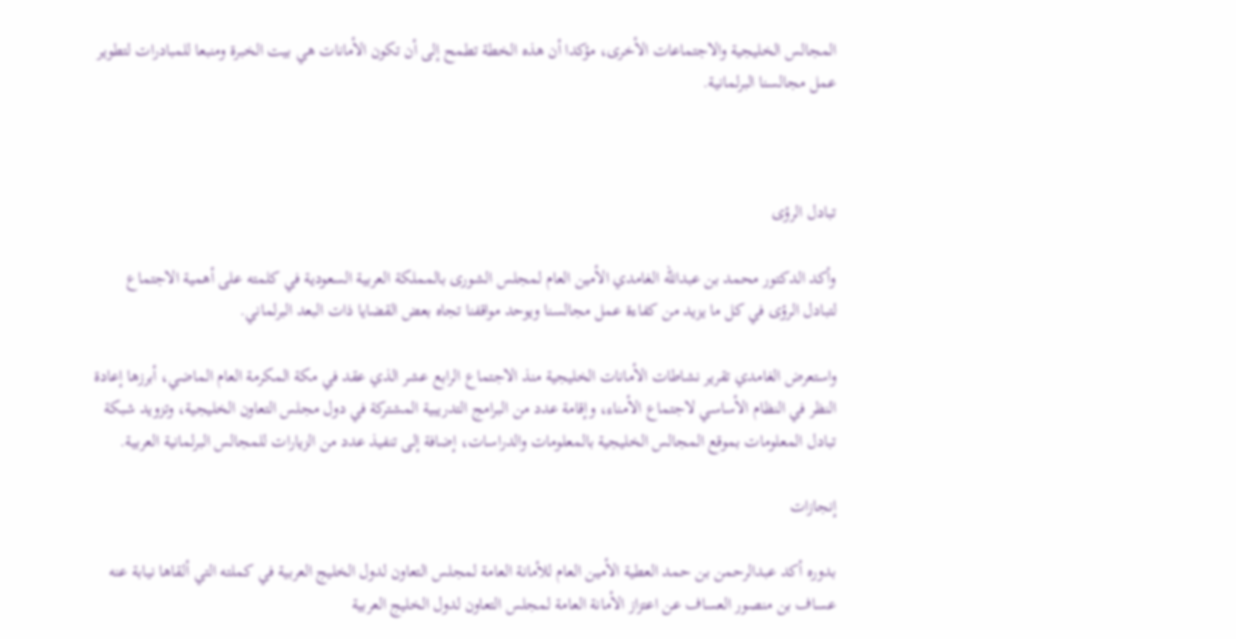المجالس الخليجية والاجتماعات الأخرى، مؤكدا أن هذه الخطة تطمح إلى أن تكون الأمانات هي بيت الخبرة ومنبعا للمبادرات لتطوير عمل مجالسنا البرلمانية.



تبادل الرؤى

وأكد الدكتور محمد بن عبدالله الغامدي الأمين العام لمجلس الشورى بالمملكة العربية السعودية في كلمته على أهمية الاجتماع لتبادل الرؤى في كل ما يزيد من كفاءة عمل مجالسنا ويوحد مواقفنا تجاه بعض القضايا ذات البعد البرلماني.

واستعرض الغامدي تقرير نشاطات الأمانات الخليجية منذ الاجتماع الرابع عشر الذي عقد في مكة المكرمة العام الماضي، أبرزها إعادة النظر في النظام الأساسي لاجتماع الأمناء، وإقامة عدد من البرامج التدريبية المشتركة في دول مجلس التعاون الخليجية، وتزويد شبكة تبادل المعلومات بموقع المجالس الخليجية بالمعلومات والدراسات، إضافة إلى تنفيذ عدد من الزيارات للمجالس البرلمانية العربية.

إنجازات

بدوره أكد عبدالرحمن بن حمد العطية الأمين العام للأمانة العامة لمجلس التعاون لدول الخليج العربية في كملته التي ألقاها نيابة عنه عساف بن منصور العساف عن اعتزاز الأمانة العامة لمجلس التعاون لدول الخليج العربية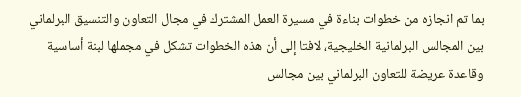بما تم انجازه من خطوات بناءة في مسيرة العمل المشترك في مجال التعاون والتنسيق البرلماني بين المجالس البرلمانية الخليجية، لافتا إلى أن هذه الخطوات تشكل في مجملها لبنة أساسية وقاعدة عريضة للتعاون البرلماني بين مجالس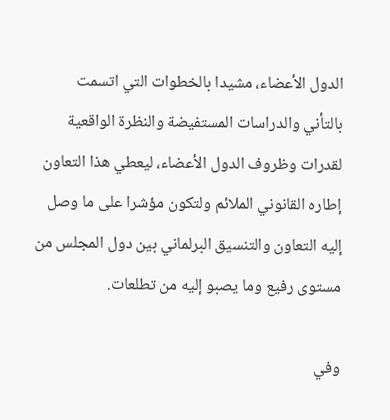الدول الأعضاء، مشيدا بالخطوات التي اتسمت بالتأني والدراسات المستفيضة والنظرة الواقعية لقدرات وظروف الدول الأعضاء، ليعطي هذا التعاون إطاره القانوني الملائم ولتكون مؤشرا على ما وصل إليه التعاون والتنسيق البرلماني بين دول المجلس من مستوى رفيع وما يصبو إليه من تطلعات.

وفي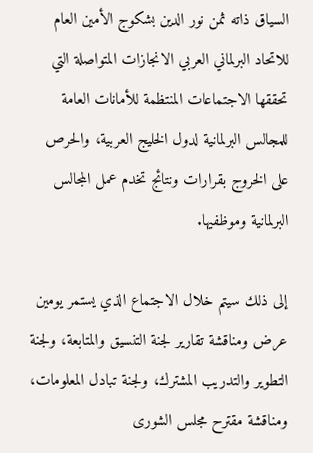السياق ذاته ثمن نور الدين بشكوج الأمين العام للاتحاد البرلماني العربي الانجازات المتواصلة التي تحققها الاجتماعات المنتظمة للأمانات العامة للمجالس البرلمانية لدول الخليج العربية، والحرص على الخروج بقرارات ونتائج تخدم عمل المجالس البرلمانية وموظفيها.

إلى ذلك سيتم خلال الاجتماع الذي يستمر يومين عرض ومناقشة تقارير لجنة التنسيق والمتابعة، ولجنة التطوير والتدريب المشترك، ولجنة تبادل المعلومات، ومناقشة مقترح مجلس الشورى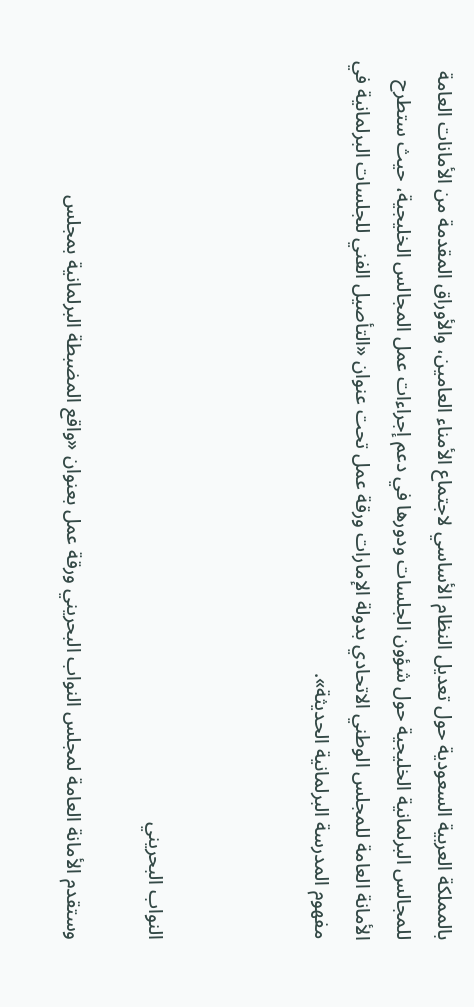بالمملكة العربية السعودية حول تعديل النظام الأساسي لاجتماع الأمناء العامين، والأوراق المقدمة من الأمانات العامة للمجالس البرلمانية الخليجية حول شؤون الجلسات ودورها في دعم إجراءات عمل المجالس الخليجية، حيث ستطرح الأمانة العامة للمجلس الوطني الاتحادي بدولة الإمارات ورقة عمل تحت عنوان «التأصيل الفني للجلسات البرلمانية في مفهوم المدرسة البرلمانية الحديثة».



النواب البحريني

وستقدم الأمانة العامة لمجلس النواب البحريني ورقة عمل بعنوان «واقع المضبطة البرلمانية بمجلس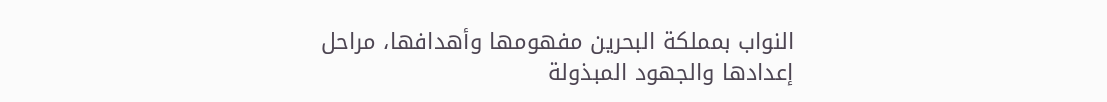النواب بمملكة البحرين مفهومها وأهدافها، مراحل إعدادها والجهود المبذولة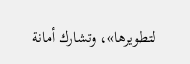لتطويرها»، وتشارك أمانة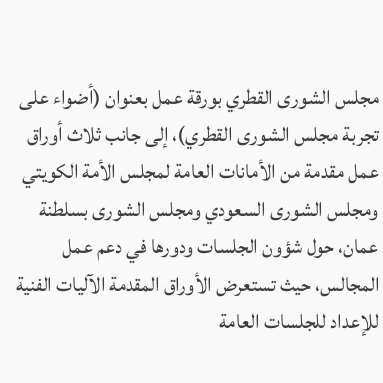مجلس الشورى القطري بورقة عمل بعنوان (أضواء على تجربة مجلس الشورى القطري)، إلى جانب ثلاث أوراق عمل مقدمة من الأمانات العامة لمجلس الأمة الكويتي ومجلس الشورى السعودي ومجلس الشورى بسلطنة عمان، حول شؤون الجلسات ودورها في دعم عمل المجالس، حيث تستعرض الأوراق المقدمة الآليات الفنية للإعداد للجلسات العامة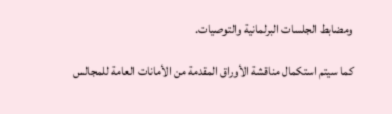ومضابط الجلسات البرلمانية والتوصيات.

كما سيتم استكمال مناقشة الأوراق المقدمة من الأمانات العامة للمجالس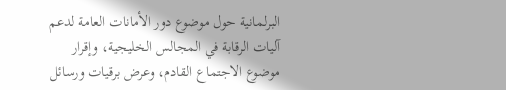البرلمانية حول موضوع دور الأمانات العامة لدعم آليات الرقابة في المجالس الخليجية، وإقرار موضوع الاجتماع القادم، وعرض برقيات ورسائل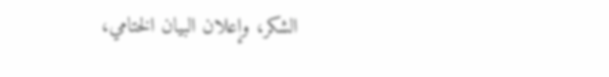الشكر، وإعلان البيان الختامي،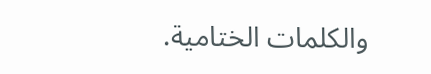والكلمات الختامية.